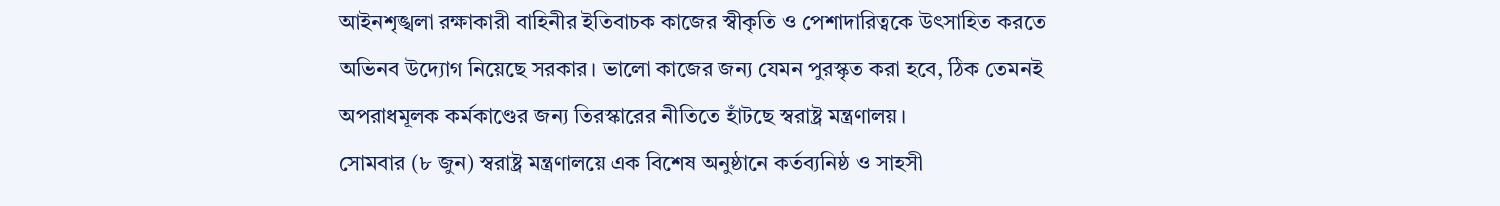আইনশৃঙ্খলা রক্ষাকারী বাহিনীর ইতিবাচক কাজের স্বীকৃতি ও পেশাদারিত্বকে উৎসাহিত করতে অভিনব উদ্যোগ নিয়েছে সরকার। ভালো কাজের জন্য যেমন পুরস্কৃত করা হবে, ঠিক তেমনই অপরাধমূলক কর্মকাণ্ডের জন্য তিরস্কারের নীতিতে হাঁটছে স্বরাষ্ট্র মন্ত্রণালয়।
সোমবার (৮ জুন) স্বরাষ্ট্র মন্ত্রণালয়ে এক বিশেষ অনুষ্ঠানে কর্তব্যনিষ্ঠ ও সাহসী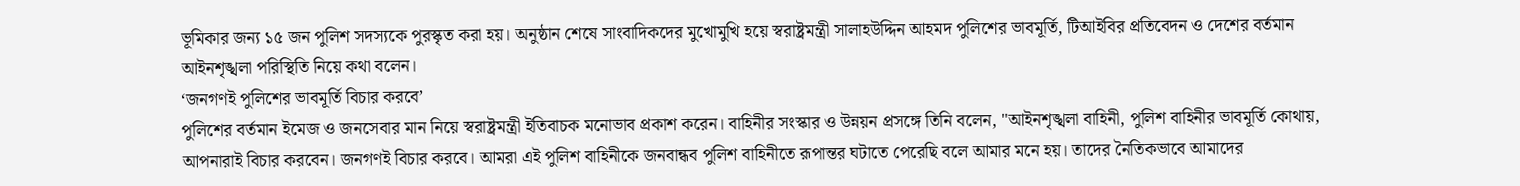ভূমিকার জন্য ১৫ জন পুলিশ সদস্যকে পুরস্কৃত করা হয়। অনুষ্ঠান শেষে সাংবাদিকদের মুখোমুখি হয়ে স্বরাষ্ট্রমন্ত্রী সালাহউদ্দিন আহমদ পুলিশের ভাবমূর্তি, টিআইবির প্রতিবেদন ও দেশের বর্তমান আইনশৃঙ্খলা পরিস্থিতি নিয়ে কথা বলেন।
‘জনগণই পুলিশের ভাবমূর্তি বিচার করবে’
পুলিশের বর্তমান ইমেজ ও জনসেবার মান নিয়ে স্বরাষ্ট্রমন্ত্রী ইতিবাচক মনোভাব প্রকাশ করেন। বাহিনীর সংস্কার ও উন্নয়ন প্রসঙ্গে তিনি বলেন, "আইনশৃঙ্খলা বাহিনী, পুলিশ বাহিনীর ভাবমূর্তি কোথায়, আপনারাই বিচার করবেন। জনগণই বিচার করবে। আমরা এই পুলিশ বাহিনীকে জনবান্ধব পুলিশ বাহিনীতে রূপান্তর ঘটাতে পেরেছি বলে আমার মনে হয়। তাদের নৈতিকভাবে আমাদের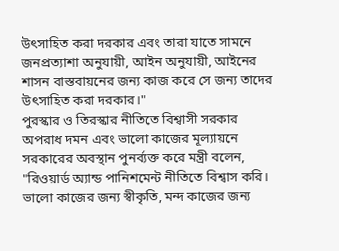উৎসাহিত করা দরকার এবং তারা যাতে সামনে জনপ্রত্যাশা অনুযায়ী, আইন অনুযায়ী, আইনের শাসন বাস্তবায়নের জন্য কাজ করে সে জন্য তাদের উৎসাহিত করা দরকার।"
পুরস্কার ও তিরস্কার নীতিতে বিশ্বাসী সরকার
অপরাধ দমন এবং ভালো কাজের মূল্যায়নে সরকারের অবস্থান পুনর্ব্যক্ত করে মন্ত্রী বলেন, "রিওয়ার্ড অ্যান্ড পানিশমেন্ট নীতিতে বিশ্বাস করি। ভালো কাজের জন্য স্বীকৃতি, মন্দ কাজের জন্য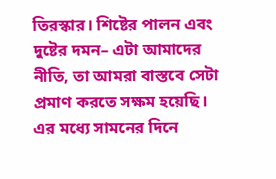তিরস্কার। শিষ্টের পালন এবং দুষ্টের দমন– এটা আমাদের নীতি, তা আমরা বাস্তবে সেটা প্রমাণ করতে সক্ষম হয়েছি। এর মধ্যে সামনের দিনে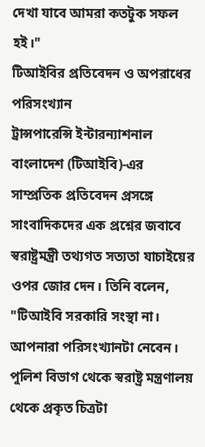দেখা যাবে আমরা কতটুক সফল হই।"
টিআইবির প্রতিবেদন ও অপরাধের পরিসংখ্যান
ট্রান্সপারেন্সি ইন্টারন্যাশনাল বাংলাদেশ (টিআইবি)-এর সাম্প্রতিক প্রতিবেদন প্রসঙ্গে সাংবাদিকদের এক প্রশ্নের জবাবে স্বরাষ্ট্রমন্ত্রী তথ্যগত সত্যতা যাচাইয়ের ওপর জোর দেন। তিনি বলেন, "টিআইবি সরকারি সংস্থা না। আপনারা পরিসংখ্যানটা নেবেন। পুলিশ বিভাগ থেকে স্বরাষ্ট্র মন্ত্রণালয় থেকে প্রকৃত চিত্রটা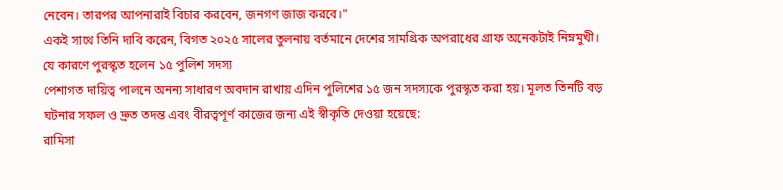নেবেন। তারপর আপনারাই বিচার করবেন, জনগণ জাজ করবে।"
একই সাথে তিনি দাবি করেন, বিগত ২০২৫ সালের তুলনায় বর্তমানে দেশের সামগ্রিক অপরাধের গ্রাফ অনেকটাই নিম্নমুখী।
যে কারণে পুরস্কৃত হলেন ১৫ পুলিশ সদস্য
পেশাগত দায়িত্ব পালনে অনন্য সাধারণ অবদান রাখায় এদিন পুলিশের ১৫ জন সদস্যকে পুরস্কৃত করা হয়। মূলত তিনটি বড় ঘটনার সফল ও দ্রুত তদন্ত এবং বীরত্বপূর্ণ কাজের জন্য এই স্বীকৃতি দেওয়া হয়েছে:
রামিসা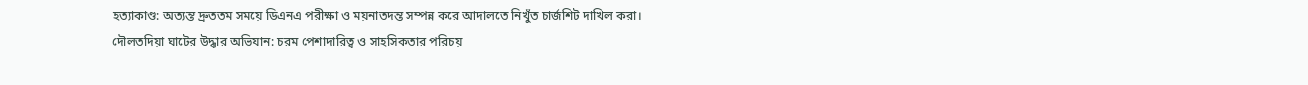হত্যাকাণ্ড: অত্যন্ত দ্রুততম সময়ে ডিএনএ পরীক্ষা ও ময়নাতদন্ত সম্পন্ন করে আদালতে নিখুঁত চার্জশিট দাখিল করা।
দৌলতদিয়া ঘাটের উদ্ধার অভিযান: চরম পেশাদারিত্ব ও সাহসিকতার পরিচয়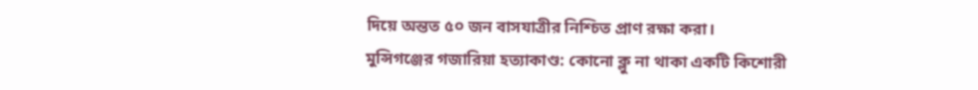দিয়ে অন্তত ৫০ জন বাসযাত্রীর নিশ্চিত প্রাণ রক্ষা করা।
মুন্সিগঞ্জের গজারিয়া হত্যাকাণ্ড: কোনো ক্লু না থাকা একটি কিশোরী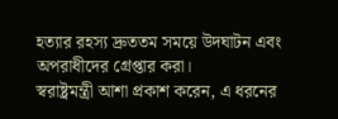হত্যার রহস্য দ্রুততম সময়ে উদঘাটন এবং অপরাধীদের গ্রেপ্তার করা।
স্বরাষ্ট্রমন্ত্রী আশা প্রকাশ করেন, এ ধরনের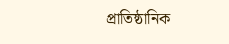প্রাতিষ্ঠানিক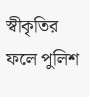স্বীকৃতির ফলে পুলিশ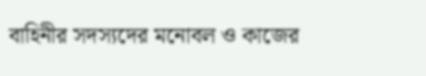বাহিনীর সদস্যদের মনোবল ও কাজের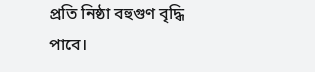প্রতি নিষ্ঠা বহুগুণ বৃদ্ধি পাবে।